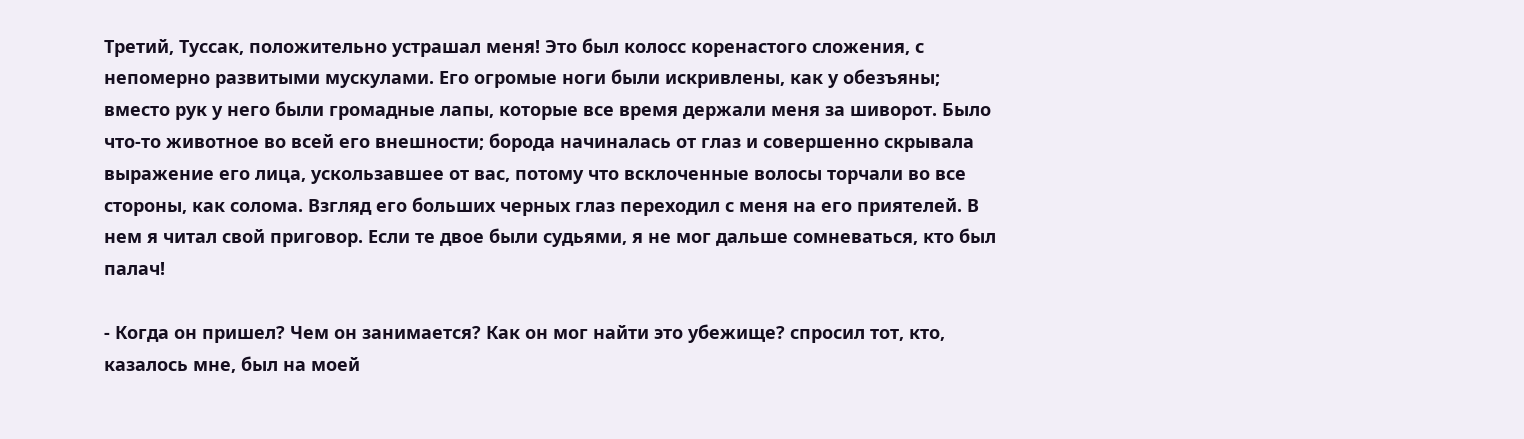Третий, Туссак, положительно устрашал меня! Это был колосс коренастого сложения, с непомерно развитыми мускулами. Его огромые ноги были искривлены, как у обезъяны; вместо рук у него были громадные лапы, которые все время держали меня за шиворот. Было что-то животное во всей его внешности; борода начиналась от глаз и совершенно скрывала выражение его лица, ускользавшее от вас, потому что всклоченные волосы торчали во все стороны, как солома. Взгляд его больших черных глаз переходил с меня на его приятелей. В нем я читал свой приговор. Если те двое были судьями, я не мог дальше сомневаться, кто был палач!

- Когда он пришел? Чем он занимается? Как он мог найти это убежище? спросил тот, кто, казалось мне, был на моей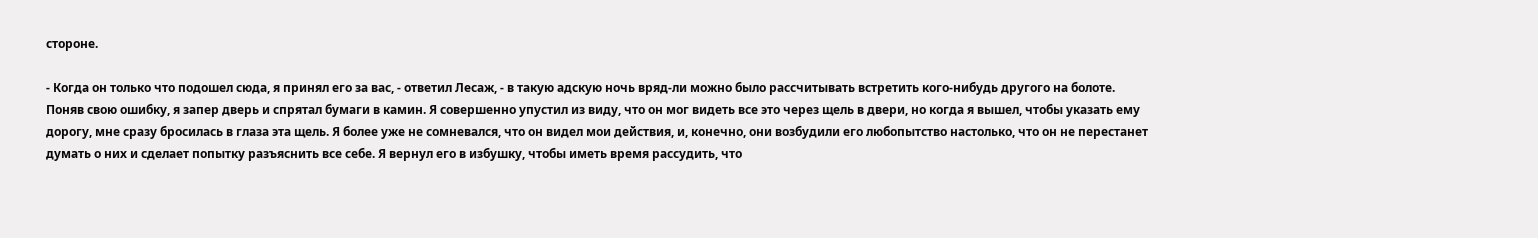стороне.

- Когда он только что подошел сюда, я принял его за вас, - ответил Лесаж, - в такую адскую ночь вряд-ли можно было рассчитывать встретить кого-нибудь другого на болоте. Поняв свою ошибку, я запер дверь и спрятал бумаги в камин. Я совершенно упустил из виду, что он мог видеть все это через щель в двери, но когда я вышел, чтобы указать ему дорогу, мне сразу бросилась в глаза эта щель. Я более уже не сомневался, что он видел мои действия, и, конечно, они возбудили его любопытство настолько, что он не перестанет думать о них и сделает попытку разъяснить все себе. Я вернул его в избушку, чтобы иметь время рассудить, что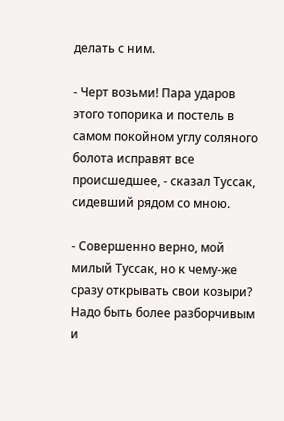делать с ним.

- Черт возьми! Пара ударов этого топорика и постель в самом покойном углу соляного болота исправят все происшедшее, - сказал Туссак, сидевший рядом со мною.

- Совершенно верно, мой милый Туссак, но к чему-же сразу открывать свои козыри? Надо быть более разборчивым и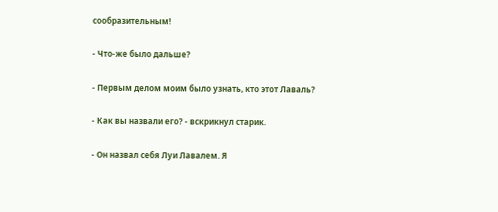сообразительным!

- Что-же было дальше?

- Первым делом моим было узнать, кто этот Лаваль?

- Как вы назвали его? - вскрикнул старик.

- Он назвал себя Луи Лавалем. Я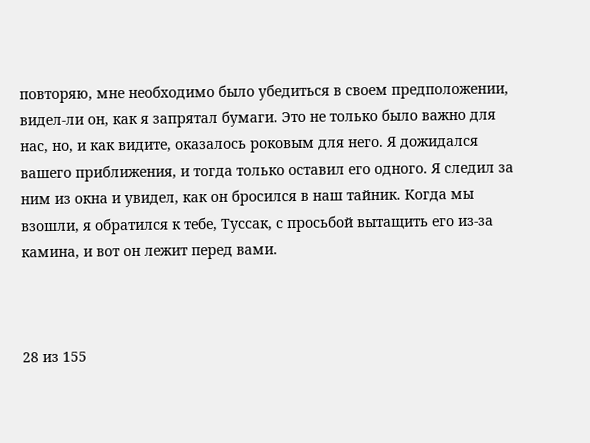повторяю, мне необходимо было убедиться в своем предположении, видел-ли он, как я запрятал бумаги. Это не только было важно для нас, но, и как видите, оказалось роковым для него. Я дожидался вашего приближения, и тогда только оставил его одного. Я следил за ним из окна и увидел, как он бросился в наш тайник. Когда мы взошли, я обратился к тебе, Туссак, с просьбой вытащить его из-за камина, и вот он лежит перед вами.



28 из 155